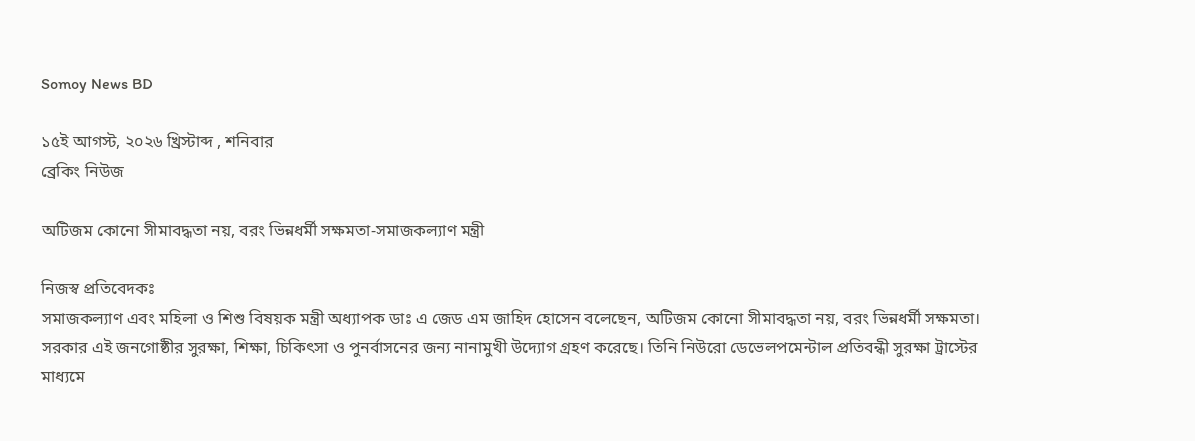Somoy News BD

১৫ই আগস্ট, ২০২৬ খ্রিস্টাব্দ , শনিবার
ব্রেকিং নিউজ

অটিজম কোনো সীমাবদ্ধতা নয়, বরং ভিন্নধর্মী সক্ষমতা-সমাজকল্যাণ মন্ত্রী

নিজস্ব প্রতিবেদকঃ
সমাজকল্যাণ এবং মহিলা ও শিশু বিষয়ক মন্ত্রী অধ্যাপক ডাঃ এ জেড এম জাহিদ হোসেন বলেছেন, অটিজম কোনো সীমাবদ্ধতা নয়, বরং ভিন্নধর্মী সক্ষমতা। সরকার এই জনগোষ্ঠীর সুরক্ষা, শিক্ষা, চিকিৎসা ও পুনর্বাসনের জন্য নানামুখী উদ্যোগ গ্রহণ করেছে। তিনি নিউরো ডেভেলপমেন্টাল প্রতিবন্ধী সুরক্ষা ট্রাস্টের মাধ্যমে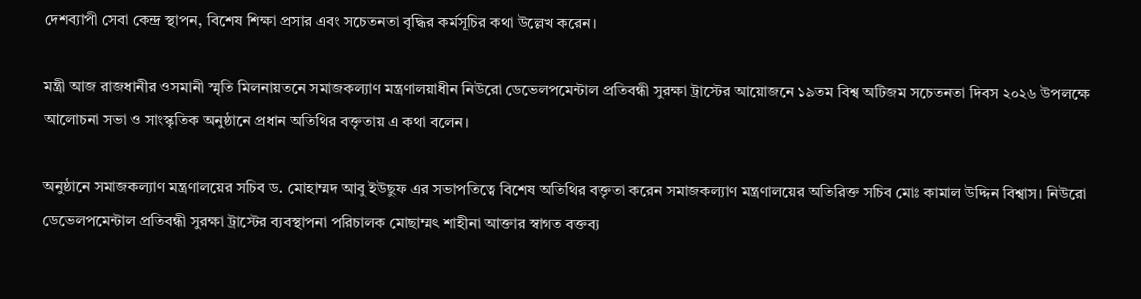দেশব্যাপী সেবা কেন্দ্র স্থাপন, বিশেষ শিক্ষা প্রসার এবং সচেতনতা বৃদ্ধির কর্মসূচির কথা উল্লেখ করেন।

মন্ত্রী আজ রাজধানীর ওসমানী স্মৃতি মিলনায়তনে সমাজকল্যাণ মন্ত্রণালয়াধীন নিউরো ডেভেলপমেন্টাল প্রতিবন্ধী সুরক্ষা ট্রাস্টের আয়োজনে ১৯তম বিশ্ব অটিজম সচেতনতা দিবস ২০২৬ উপলক্ষে আলোচনা সভা ও সাংস্কৃতিক অনুষ্ঠানে প্রধান অতিথির বক্তৃতায় এ কথা বলেন।

অনুষ্ঠানে সমাজকল্যাণ মন্ত্রণালয়ের সচিব ড. মোহাম্মদ আবু ইউছুফ এর সভাপতিত্বে বিশেষ অতিথির বক্তৃতা করেন সমাজকল্যাণ মন্ত্রণালয়ের অতিরিক্ত সচিব মোঃ কামাল উদ্দিন বিশ্বাস। নিউরো ডেভেলপমেন্টাল প্রতিবন্ধী সুরক্ষা ট্রাস্টের ব্যবস্থাপনা পরিচালক মোছাম্মৎ শাহীনা আক্তার স্বাগত বক্তব্য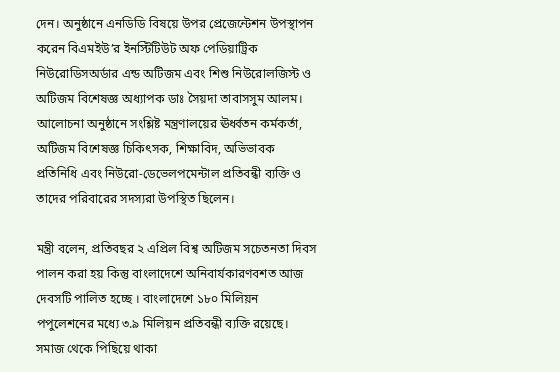দেন। অনুষ্ঠানে এনডিডি বিষয়ে উপর প্রেজেন্টেশন উপস্থাপন করেন বিএমইউ’র ইনস্টিটিউট অফ পেডিয়াট্রিক নিউরোডিসঅর্ডার এন্ড অটিজম এবং শিশু নিউরোলজিস্ট ও অটিজম বিশেষজ্ঞ অধ্যাপক ডাঃ সৈয়দা তাবাসসুম আলম।
আলোচনা অনুষ্ঠানে সংশ্লিষ্ট মন্ত্রণালয়ের ঊর্ধ্বতন কর্মকর্তা, অটিজম বিশেষজ্ঞ চিকিৎসক, শিক্ষাবিদ, অভিভাবক প্রতিনিধি এবং নিউরো-ডেভেলপমেন্টাল প্রতিবন্ধী ব্যক্তি ও তাদের পরিবারের সদস্যরা উপস্থিত ছিলেন।

মন্ত্রী বলেন, প্রতিবছর ২ এপ্রিল বিশ্ব অটিজম সচেতনতা দিবস পালন করা হয় কিন্তু বাংলাদেশে অনিবার্যকারণবশত আজ দেবসটি পালিত হচ্ছে । বাংলাদেশে ১৮০ মিলিয়ন পপুলেশনের মধ্যে ৩.৯ মিলিয়ন প্রতিবন্ধী ব্যক্তি রয়েছে। সমাজ থেকে পিছিয়ে থাকা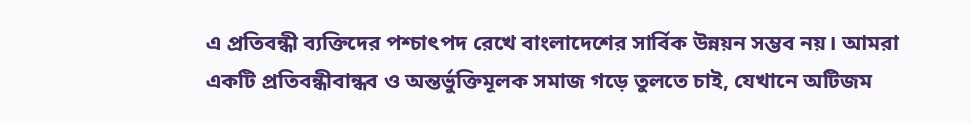এ প্রতিবন্ধী ব্যক্তিদের পশ্চাৎপদ রেখে বাংলাদেশের সার্বিক উন্নয়ন সম্ভব নয়। আমরা একটি প্রতিবন্ধীবান্ধব ও অন্তর্ভুক্তিমূলক সমাজ গড়ে তুলতে চাই, যেখানে অটিজম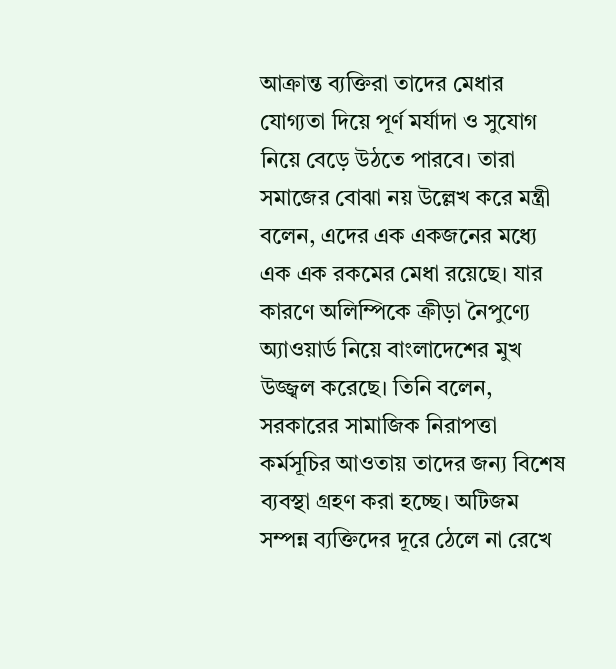আক্রান্ত ব্যক্তিরা তাদের মেধার যোগ্যতা দিয়ে পূর্ণ মর্যাদা ও সুযোগ নিয়ে বেড়ে উঠতে পারবে। তারা সমাজের বোঝা নয় উল্লেখ করে মন্ত্রী বলেন, এদের এক একজনের মধ্যে এক এক রকমের মেধা রয়েছে। যার কারণে অলিম্পিকে ক্রীড়া নৈপুণ্যে অ্যাওয়ার্ড নিয়ে বাংলাদেশের মুখ উজ্জ্বল করেছে। তিনি বলেন, সরকারের সামাজিক নিরাপত্তা কর্মসূচির আওতায় তাদের জন্য বিশেষ ব্যবস্থা গ্রহণ করা হচ্ছে। অটিজম সম্পন্ন ব্যক্তিদের দূরে ঠেলে না রেখে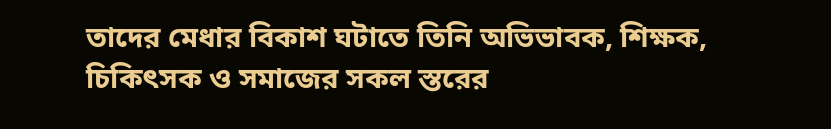তাদের মেধার বিকাশ ঘটাতে তিনি অভিভাবক, শিক্ষক, চিকিৎসক ও সমাজের সকল স্তরের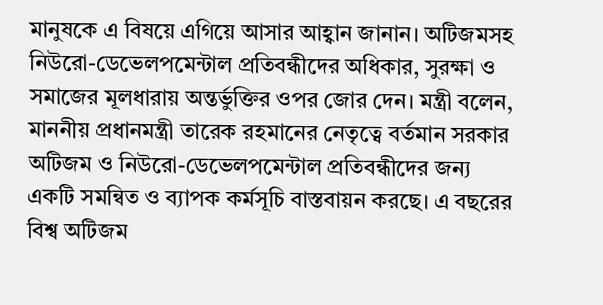মানুষকে এ বিষয়ে এগিয়ে আসার আহ্বান জানান। অটিজমসহ নিউরো-ডেভেলপমেন্টাল প্রতিবন্ধীদের অধিকার, সুরক্ষা ও সমাজের মূলধারায় অন্তর্ভুক্তির ওপর জোর দেন। মন্ত্রী বলেন, মাননীয় প্রধানমন্ত্রী তারেক রহমানের নেতৃত্বে বর্তমান সরকার অটিজম ও নিউরো-ডেভেলপমেন্টাল প্রতিবন্ধীদের জন্য একটি সমন্বিত ও ব্যাপক কর্মসূচি বাস্তবায়ন করছে। এ বছরের বিশ্ব অটিজম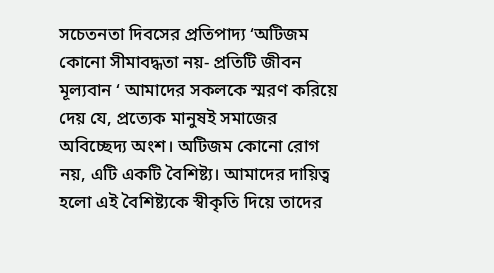সচেতনতা দিবসের প্রতিপাদ্য ‘অটিজম কোনো সীমাবদ্ধতা নয়- প্রতিটি জীবন মূল্যবান ‘ আমাদের সকলকে স্মরণ করিয়ে দেয় যে, প্রত্যেক মানুষই সমাজের অবিচ্ছেদ্য অংশ। অটিজম কোনো রোগ নয়, এটি একটি বৈশিষ্ট্য। আমাদের দায়িত্ব হলো এই বৈশিষ্ট্যকে স্বীকৃতি দিয়ে তাদের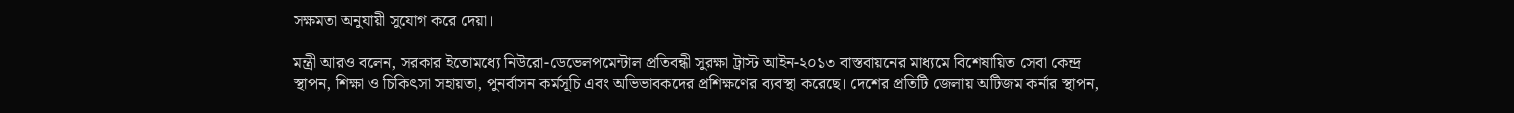সক্ষমতা অনুযায়ী সুযোগ করে দেয়া।

মন্ত্রী আরও বলেন, সরকার ইতোমধ্যে নিউরো-ডেভেলপমেন্টাল প্রতিবন্ধী সুরক্ষা ট্রাস্ট আইন-২০১৩ বাস্তবায়নের মাধ্যমে বিশেষায়িত সেবা কেন্দ্র স্থাপন, শিক্ষা ও চিকিৎসা সহায়তা, পুনর্বাসন কর্মসূচি এবং অভিভাবকদের প্রশিক্ষণের ব্যবস্থা করেছে। দেশের প্রতিটি জেলায় অটিজম কর্নার স্থাপন,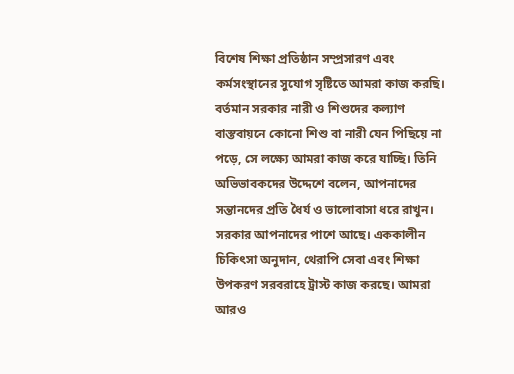বিশেষ শিক্ষা প্রতিষ্ঠান সম্প্রসারণ এবং কর্মসংস্থানের সুযোগ সৃষ্টিতে আমরা কাজ করছি। বর্তমান সরকার নারী ও শিশুদের কল্যাণ বাস্তবায়নে কোনো শিশু বা নারী যেন পিছিয়ে না পড়ে, সে লক্ষ্যে আমরা কাজ করে যাচ্ছি। তিনি অভিভাবকদের উদ্দেশে বলেন, আপনাদের সন্তানদের প্রতি ধৈর্য ও ভালোবাসা ধরে রাখুন। সরকার আপনাদের পাশে আছে। এককালীন চিকিৎসা অনুদান, থেরাপি সেবা এবং শিক্ষা উপকরণ সরবরাহে ট্রাস্ট কাজ করছে। আমরা আরও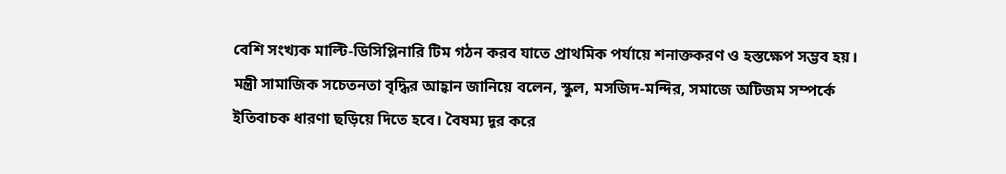বেশি সংখ্যক মাল্টি-ডিসিপ্লিনারি টিম গঠন করব যাতে প্রাথমিক পর্যায়ে শনাক্তকরণ ও হস্তক্ষেপ সম্ভব হয়। মন্ত্রী সামাজিক সচেতনতা বৃদ্ধির আহ্বান জানিয়ে বলেন, স্কুল, মসজিদ-মন্দির, সমাজে অটিজম সম্পর্কে ইতিবাচক ধারণা ছড়িয়ে দিতে হবে। বৈষম্য দূর করে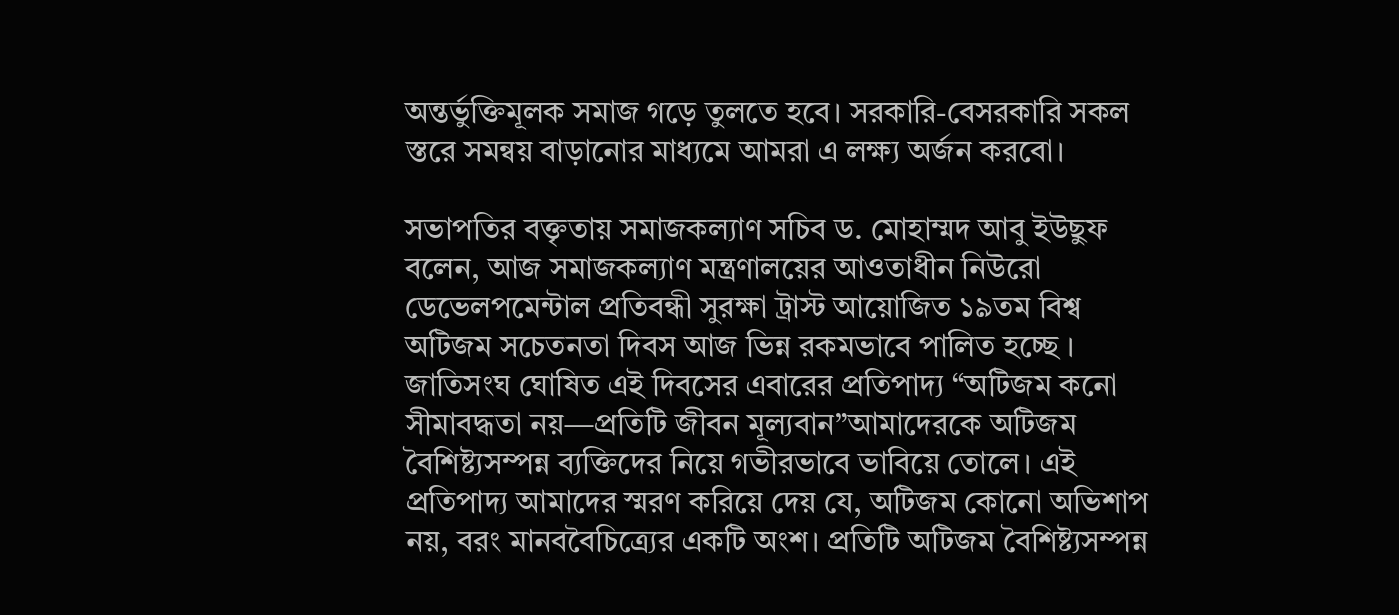অন্তর্ভুক্তিমূলক সমাজ গড়ে তুলতে হবে। সরকারি-বেসরকারি সকল স্তরে সমন্বয় বাড়ানোর মাধ্যমে আমরা এ লক্ষ্য অর্জন করবো।

সভাপতির বক্তৃতায় সমাজকল্যাণ সচিব ড. মোহাম্মদ আবু ইউছুফ বলেন, আজ সমাজকল্যাণ মন্ত্রণালয়ের আওতাধীন নিউরো ডেভেলপমেন্টাল প্রতিবন্ধী সুরক্ষা ট্রাস্ট আয়োজিত ১৯তম বিশ্ব অটিজম সচেতনতা দিবস আজ ভিন্ন রকমভাবে পালিত হচ্ছে । জাতিসংঘ ঘোষিত এই দিবসের এবারের প্রতিপাদ্য “অটিজম কনো সীমাবদ্ধতা নয়—প্রতিটি জীবন মূল্যবান”আমাদেরকে অটিজম বৈশিষ্ট্যসম্পন্ন ব্যক্তিদের নিয়ে গভীরভাবে ভাবিয়ে তোলে। এই প্রতিপাদ্য আমাদের স্মরণ করিয়ে দেয় যে, অটিজম কোনো অভিশাপ নয়, বরং মানববৈচিত্র্যের একটি অংশ। প্রতিটি অটিজম বৈশিষ্ট্যসম্পন্ন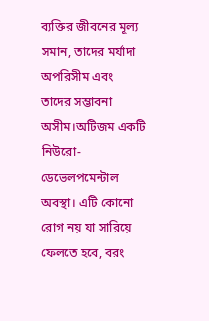ব্যক্তির জীবনের মূল্য সমান, তাদের মর্যাদা অপরিসীম এবং তাদের সম্ভাবনা অসীম।অটিজম একটি নিউরো-ডেভেলপমেন্টাল অবস্থা। এটি কোনো রোগ নয় যা সারিয়ে ফেলতে হবে, বরং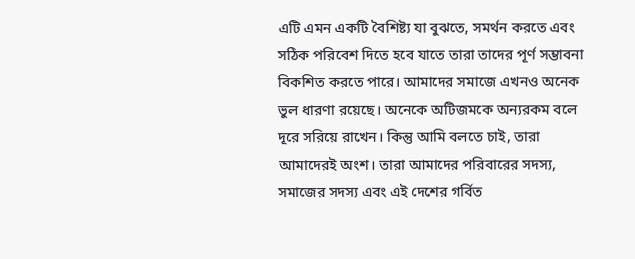এটি এমন একটি বৈশিষ্ট্য যা বুঝতে, সমর্থন করতে এবং সঠিক পরিবেশ দিতে হবে যাতে তারা তাদের পূর্ণ সম্ভাবনা বিকশিত করতে পারে। আমাদের সমাজে এখনও অনেক ভুল ধারণা রয়েছে। অনেকে অটিজমকে অন্যরকম বলে দূরে সরিয়ে রাখেন। কিন্তু আমি বলতে চাই, তারা আমাদেরই অংশ। তারা আমাদের পরিবারের সদস্য, সমাজের সদস্য এবং এই দেশের গর্বিত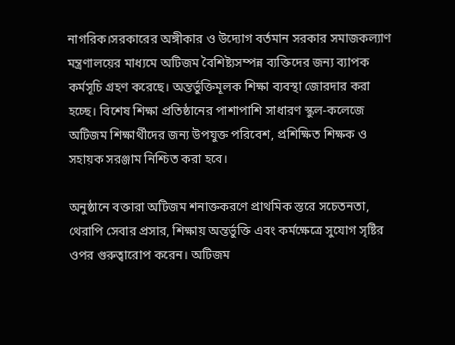নাগরিক।সরকারের অঙ্গীকার ও উদ্যোগ বর্তমান সরকার সমাজকল্যাণ মন্ত্রণালয়ের মাধ্যমে অটিজম বৈশিষ্ট্যসম্পন্ন ব্যক্তিদের জন্য ব্যাপক কর্মসূচি গ্রহণ করেছে। অন্তর্ভুক্তিমূলক শিক্ষা ব্যবস্থা জোরদার করা হচ্ছে। বিশেষ শিক্ষা প্রতিষ্ঠানের পাশাপাশি সাধারণ স্কুল-কলেজে অটিজম শিক্ষার্থীদের জন্য উপযুক্ত পরিবেশ, প্রশিক্ষিত শিক্ষক ও সহায়ক সরঞ্জাম নিশ্চিত করা হবে।

অনুষ্ঠানে বক্তারা অটিজম শনাক্তকরণে প্রাথমিক স্তরে সচেতনতা, থেরাপি সেবার প্রসার, শিক্ষায় অন্তর্ভুক্তি এবং কর্মক্ষেত্রে সুযোগ সৃষ্টির ওপর গুরুত্বারোপ করেন। অটিজম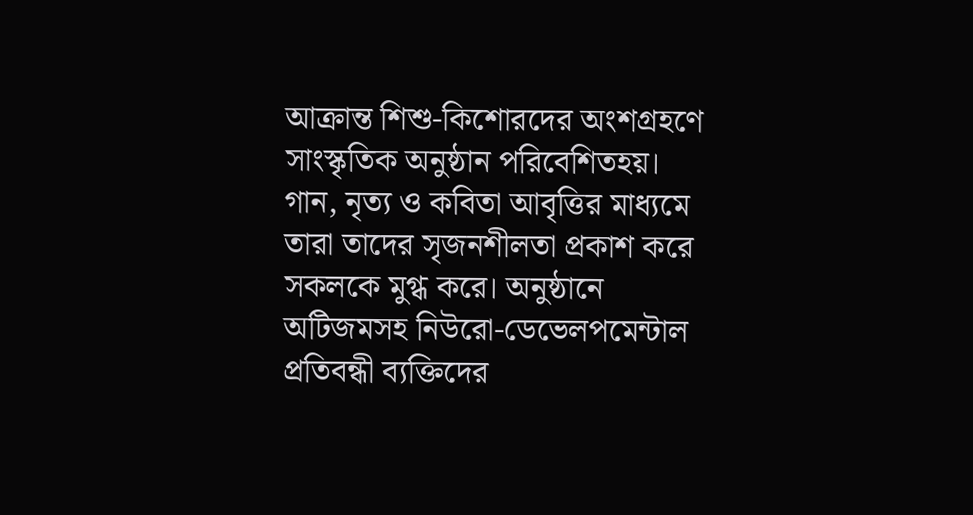আক্রান্ত শিশু-কিশোরদের অংশগ্রহণে সাংস্কৃতিক অনুষ্ঠান পরিবেশিতহয়। গান, নৃত্য ও কবিতা আবৃত্তির মাধ্যমে তারা তাদের সৃজনশীলতা প্রকাশ করে সকলকে মুগ্ধ করে। অনুষ্ঠানে অটিজমসহ নিউরো-ডেভেলপমেন্টাল প্রতিবন্ধী ব্যক্তিদের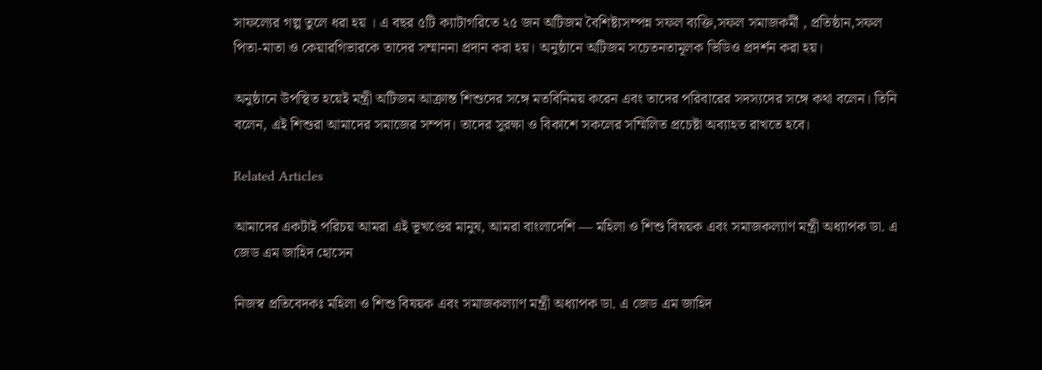সাফল্যের গল্প তুলে ধরা হয় । এ বছর ৫টি ক্যাটাগরিতে ২৫ জন অটিজম বৈশিষ্ট্যসম্পন্ন সফল ব্যক্তি,সফল সমাজকর্মী , প্রতিষ্ঠান,সফল পিতা-মাতা ও কেয়ারগিভারকে তাদের সম্মাননা প্রদান করা হয়। অনুষ্ঠানে অটিজম সচেতনতামূলক ভিডিও প্রদর্শন করা হয়।

অনুষ্ঠানে উপস্থিত হয়েই মন্ত্রী অটিজম আক্রান্ত শিশুদের সঙ্গে মতবিনিময় করেন এবং তাদের পরিবারের সদস্যদের সঙ্গে কথা বলেন। তিনি বলেন, এই শিশুরা আমাদের সমাজের সম্পদ। তাদের সুরক্ষা ও বিকাশে সকলের সম্মিলিত প্রচেষ্টা অব্যাহত রাখতে হবে।

Related Articles

আমাদের একটাই পরিচয় আমরা এই ভূখণ্ডের মানুষ, আমরা বাংলাদেশি — মহিলা ও শিশু বিষয়ক এবং সমাজকল্যাণ মন্ত্রী অধ্যাপক ডা. এ জেড এম জাহিদ হোসেন

নিজস্ব প্রতিবেদকঃ মহিলা ও শিশু বিষয়ক এবং সমাজকল্যাণ মন্ত্রী অধ্যাপক ডা. এ জেড এম জাহিদ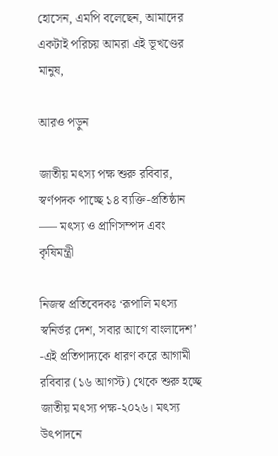হোসেন, এমপি বলেছেন, আমাদের একটাই পরিচয় আমরা এই ভূখণ্ডের মানুষ,

আরও পড়ুন

জাতীয় মৎস্য পক্ষ শুরু রবিবার, স্বর্ণপদক পাচ্ছে ১৪ ব্যক্তি-প্রতিষ্ঠান —– মৎস্য ও প্রাণিসম্পদ এবং কৃষিমন্ত্রী

নিজস্ব প্রতিবেদকঃ ‘রূপালি মৎস্য স্বনির্ভর দেশ, সবার আগে বাংলাদেশ’ -এই প্রতিপাদ্যকে ধারণ করে আগামী রবিবার (১৬ আগস্ট) থেকে শুরু হচ্ছে জাতীয় মৎস্য পক্ষ-২০২৬। মৎস্য উৎপাদনে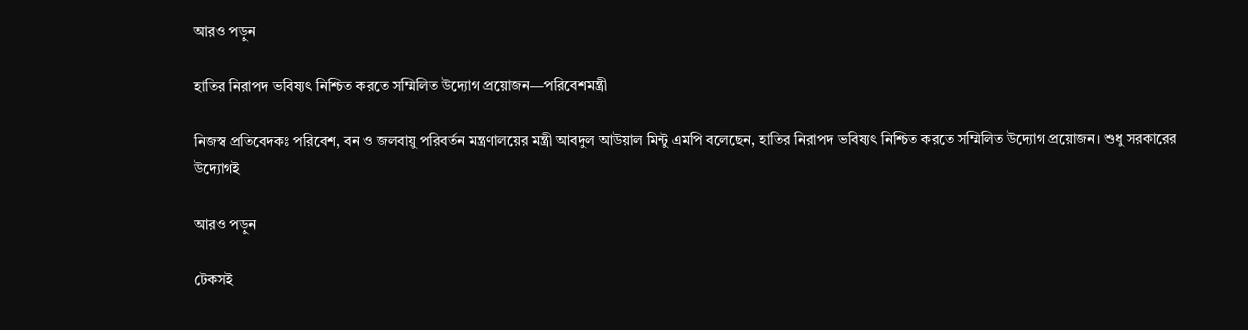আরও পড়ুন

হাতির নিরাপদ ভবিষ্যৎ নিশ্চিত করতে সম্মিলিত উদ্যোগ প্রয়োজন—পরিবেশমন্ত্রী

নিজস্ব প্রতিবেদকঃ পরিবেশ, বন ও জলবায়ু পরিবর্তন মন্ত্রণালয়ের মন্ত্রী আবদুল আউয়াল মিন্টু এমপি বলেছেন, হাতির নিরাপদ ভবিষ্যৎ নিশ্চিত করতে সম্মিলিত উদ্যোগ প্রয়োজন। শুধু সরকারের উদ্যোগই

আরও পড়ুন

টেকসই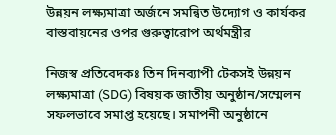উন্নয়ন লক্ষ্যমাত্রা অর্জনে সমন্বিত উদ্যোগ ও কার্যকর বাস্তবায়নের ওপর গুরুত্বারোপ অর্থমন্ত্রীর

নিজস্ব প্রতিবেদকঃ তিন দিনব্যাপী টেকসই উন্নয়ন লক্ষ্যমাত্রা (SDG) বিষয়ক জাতীয় অনুষ্ঠান/সম্মেলন সফলভাবে সমাপ্ত হয়েছে। সমাপনী অনুষ্ঠানে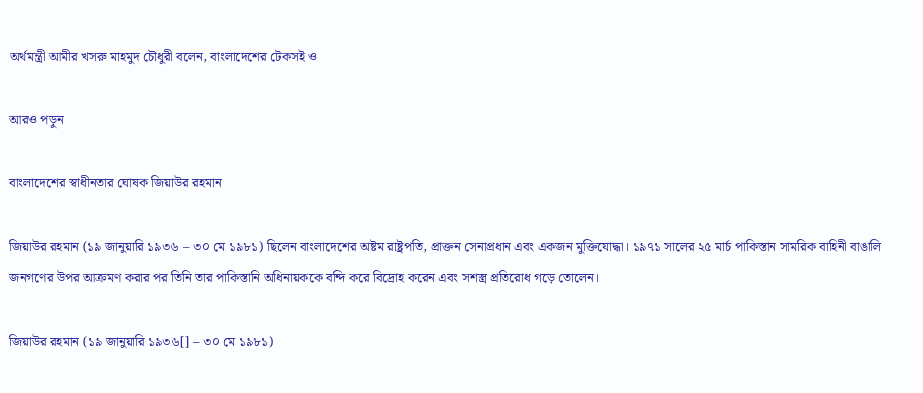অর্থমন্ত্রী আমীর খসরু মাহমুদ চৌধুরী বলেন, বাংলাদেশের টেকসই ও

আরও পড়ুন

বাংলাদেশের স্বাধীনতার ঘোষক জিয়াউর রহমান

জিয়াউর রহমান (১৯ জানুয়ারি ১৯৩৬ – ৩০ মে ১৯৮১) ছিলেন বাংলাদেশের অষ্টম রাষ্ট্রপতি, প্রাক্তন সেনাপ্রধান এবং একজন মুক্তিযোদ্ধা। ১৯৭১ সালের ২৫ মার্চ পাকিস্তান সামরিক বাহিনী বাঙালি জনগণের উপর আক্রমণ করার পর তিনি তার পাকিস্তানি অধিনায়ককে বন্দি করে বিদ্রোহ করেন এবং সশস্ত্র প্রতিরোধ গড়ে তোলেন।

জিয়াউর রহমান (১৯ জানুয়ারি ১৯৩৬[] – ৩০ মে ১৯৮১)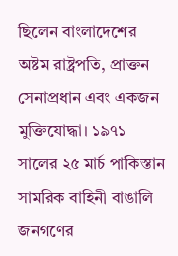ছিলেন বাংলাদেশের অষ্টম রাষ্ট্রপতি, প্রাক্তন সেনাপ্রধান এবং একজন মুক্তিযোদ্ধা। ১৯৭১ সালের ২৫ মার্চ পাকিস্তান সামরিক বাহিনী বাঙালি জনগণের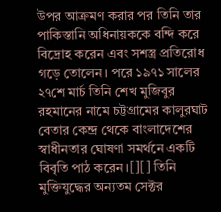উপর আক্রমণ করার পর তিনি তার পাকিস্তানি অধিনায়ককে বন্দি করে বিদ্রোহ করেন এবং সশস্ত্র প্রতিরোধ গড়ে তোলেন। পরে ১৯৭১ সালের ২৭শে মার্চ তিনি শেখ মুজিবুর রহমানের নামে চট্টগ্রামের কালুরঘাট বেতার কেন্দ্র থেকে বাংলাদেশের স্বাধীনতার ঘোষণা সমর্থনে একটি বিবৃতি পাঠ করেন।[][] তিনি মুক্তিযুদ্ধের অন্যতম সেক্টর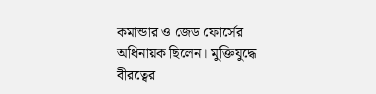কমান্ডার ও জেড ফোর্সের অধিনায়ক ছিলেন। মুক্তিযুদ্ধে বীরত্বের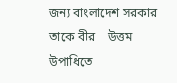জন্য বাংলাদেশ সরকার তাকে বীর    উত্তম উপাধিতে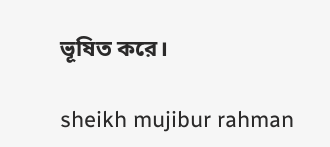ভূষিত করে।

sheikh mujibur rahman